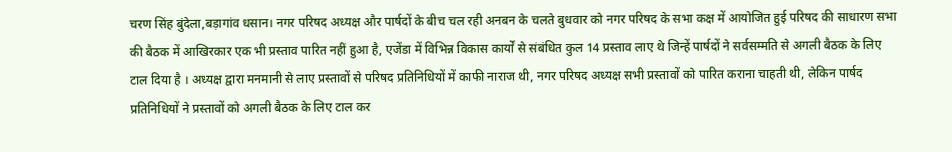चरण सिंह बुंदेला,बड़ागांव धसान। नगर परिषद अध्यक्ष और पार्षदों के बीच चल रही अनबन के चलते बुधवार को नगर परिषद के सभा कक्ष में आयोजित हुई परिषद की साधारण सभा की बैठक में आखिरकार एक भी प्रस्ताव पारित नहीं हुआ है, एजेंडा में विभिन्न विकास कार्यों से संबंधित कुल 14 प्रस्ताव लाए थे जिन्हें पार्षदों ने सर्वसम्मति से अगली बैठक के लिए टाल दिया है । अध्यक्ष द्वारा मनमानी से लाए प्रस्तावों से परिषद प्रतिनिधियों में काफी नाराज थी, नगर परिषद अध्यक्ष सभी प्रस्तावों को पारित कराना चाहती थी, लेकिन पार्षद प्रतिनिधियों ने प्रस्तावों को अगली बैठक के लिए टाल कर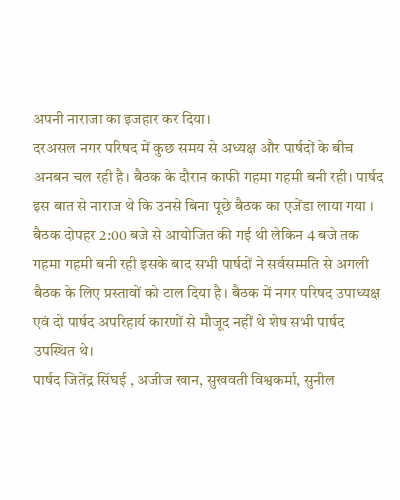अपनी नाराजा का इजहार कर दिया।
दरअसल नगर परिषद में कुछ समय से अध्यक्ष और पार्षदों के बीच अनबन चल रही है। बैठक के दौरान काफी गहमा गहमी बनी रही। पार्षद इस बात से नाराज थे कि उनसे बिना पूछे बैठक का एजेंडा लाया गया । बैठक दोपहर 2:00 बजे से आयोजित की गई थी लेकिन 4 बजे तक गहमा गहमी बनी रही इसके बाद सभी पार्षदों ने सर्वसम्मति से अगली बैठक के लिए प्रस्तावों को टाल दिया है। बैठक में नगर परिषद उपाध्यक्ष एवं दो पार्षद अपरिहार्य कारणों से मौजूद नहीं थे शेष सभी पार्षद उपस्थित थे।
पार्षद जितेंद्र सिंघई , अजीज खान, सुखवती विश्वकर्मा, सुनील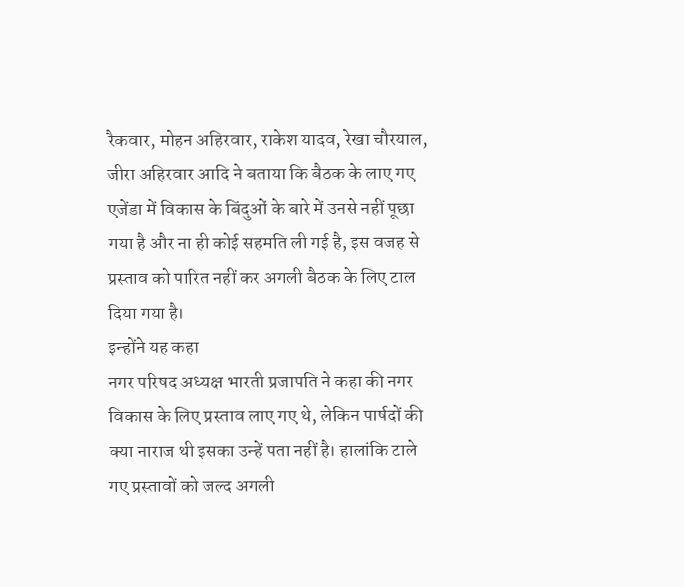रैकवार, मोहन अहिरवार, राकेश यादव, रेखा चौरयाल, जीरा अहिरवार आदि ने बताया कि बैठक के लाए गए एजेंडा में विकास के बिंदुओं के बारे में उनसे नहीं पूछा गया है और ना ही कोई सहमति ली गई है, इस वजह से प्रस्ताव को पारित नहीं कर अगली बैठक के लिए टाल दिया गया है।
इन्होंने यह कहा
नगर परिषद अध्यक्ष भारती प्रजापति ने कहा की नगर विकास के लिए प्रस्ताव लाए गए थे, लेकिन पार्षदों की क्या नाराज थी इसका उन्हें पता नहीं है। हालांकि टाले गए प्रस्तावों को जल्द अगली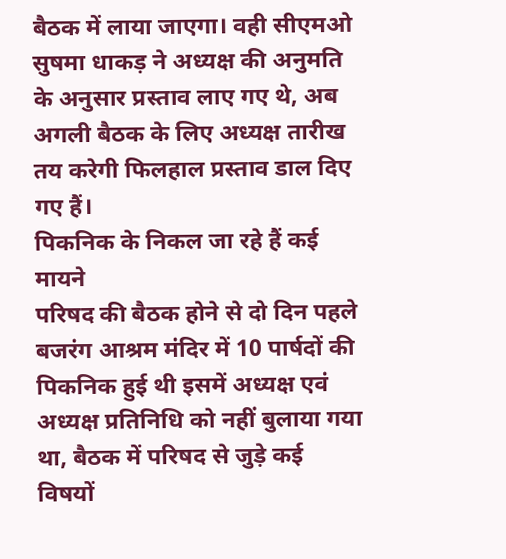बैठक में लाया जाएगा। वही सीएमओ सुषमा धाकड़ ने अध्यक्ष की अनुमति के अनुसार प्रस्ताव लाए गए थे, अब अगली बैठक के लिए अध्यक्ष तारीख तय करेगी फिलहाल प्रस्ताव डाल दिए गए हैं।
पिकनिक के निकल जा रहे हैं कई मायने
परिषद की बैठक होने से दो दिन पहले बजरंग आश्रम मंदिर में 10 पार्षदों की पिकनिक हुई थी इसमें अध्यक्ष एवं अध्यक्ष प्रतिनिधि को नहीं बुलाया गया था, बैठक में परिषद से जुड़े कई विषयों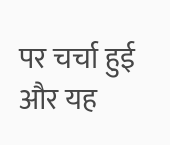पर चर्चा हुई और यह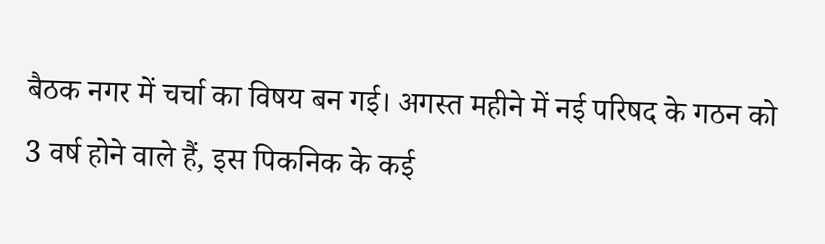बैठक नगर में चर्चा का विषय बन गई। अगस्त महीने में नई परिषद के गठन को 3 वर्ष होने वाले हैं, इस पिकनिक के कई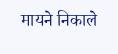मायने निकाले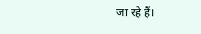जा रहे हैं।